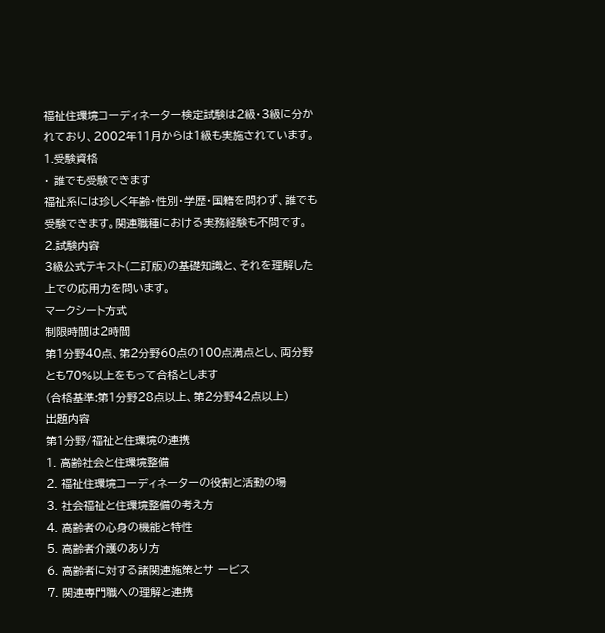福祉住環境コーディネーター検定試験は2級・3級に分かれており、2002年11月からは1級も実施されています。
1.受験資格
・ 誰でも受験できます
福祉系には珍しく年齢・性別・学歴・国籍を問わず、誰でも受験できます。関連職種における実務経験も不問です。
2.試験内容
3級公式テキスト(二訂版)の基礎知識と、それを理解した上での応用力を問います。
マークシート方式
制限時間は2時間
第1分野40点、第2分野60点の100点満点とし、両分野とも70%以上をもって合格とします
(合格基準:第1分野28点以上、第2分野42点以上)
出題内容
第1分野/福祉と住環境の連携
1. 高齢社会と住環境整備
2. 福祉住環境コーディネーターの役割と活動の場
3. 社会福祉と住環境整備の考え方
4. 高齢者の心身の機能と特性
5. 高齢者介護のあり方
6. 高齢者に対する諸関連施策とサ ービス
7. 関連専門職への理解と連携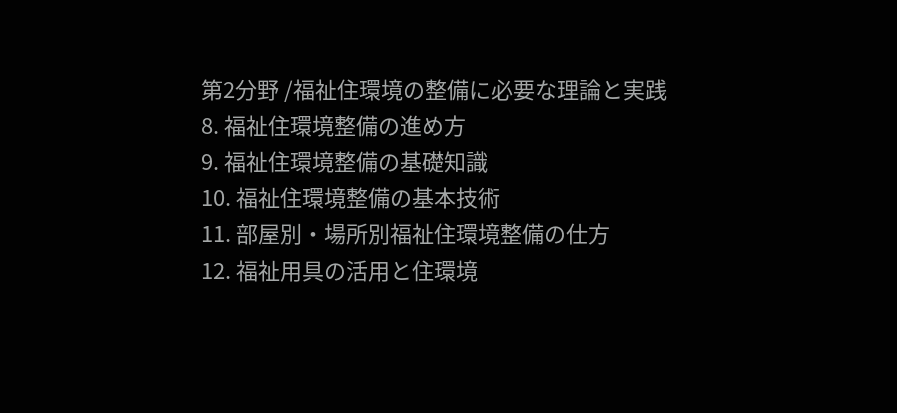第2分野 /福祉住環境の整備に必要な理論と実践
8. 福祉住環境整備の進め方
9. 福祉住環境整備の基礎知識
10. 福祉住環境整備の基本技術
11. 部屋別・場所別福祉住環境整備の仕方
12. 福祉用具の活用と住環境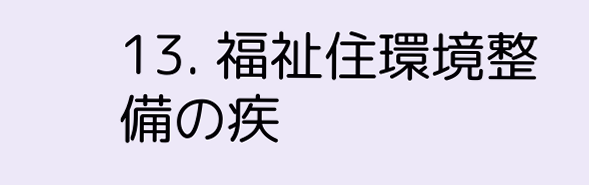13. 福祉住環境整備の疾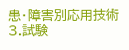患・障害別応用技術
3.試験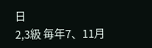日
2,3級 毎年7、11月